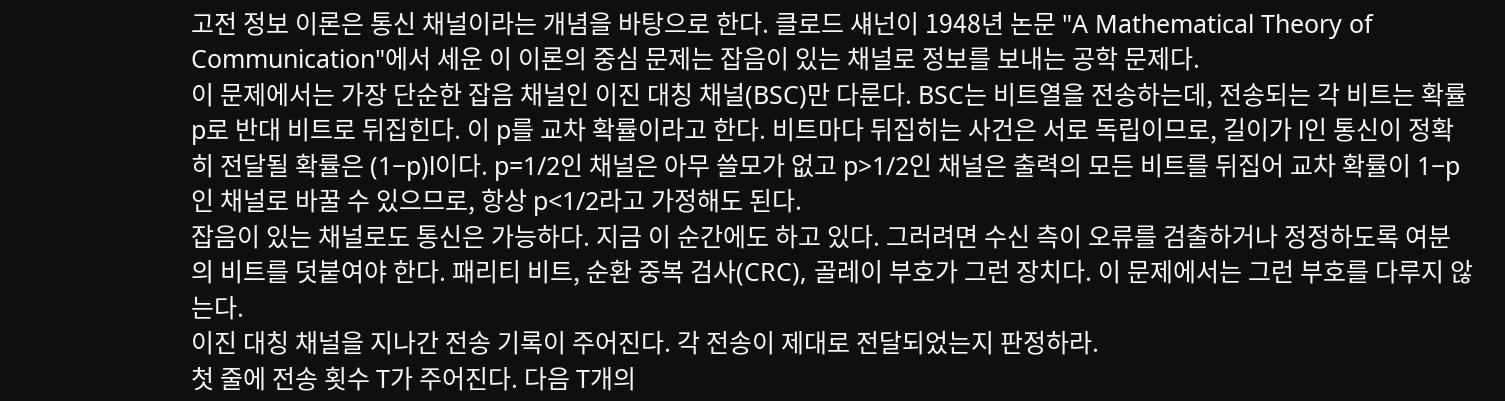고전 정보 이론은 통신 채널이라는 개념을 바탕으로 한다. 클로드 섀넌이 1948년 논문 "A Mathematical Theory of Communication"에서 세운 이 이론의 중심 문제는 잡음이 있는 채널로 정보를 보내는 공학 문제다.
이 문제에서는 가장 단순한 잡음 채널인 이진 대칭 채널(BSC)만 다룬다. BSC는 비트열을 전송하는데, 전송되는 각 비트는 확률 p로 반대 비트로 뒤집힌다. 이 p를 교차 확률이라고 한다. 비트마다 뒤집히는 사건은 서로 독립이므로, 길이가 l인 통신이 정확히 전달될 확률은 (1−p)l이다. p=1/2인 채널은 아무 쓸모가 없고 p>1/2인 채널은 출력의 모든 비트를 뒤집어 교차 확률이 1−p인 채널로 바꿀 수 있으므로, 항상 p<1/2라고 가정해도 된다.
잡음이 있는 채널로도 통신은 가능하다. 지금 이 순간에도 하고 있다. 그러려면 수신 측이 오류를 검출하거나 정정하도록 여분의 비트를 덧붙여야 한다. 패리티 비트, 순환 중복 검사(CRC), 골레이 부호가 그런 장치다. 이 문제에서는 그런 부호를 다루지 않는다.
이진 대칭 채널을 지나간 전송 기록이 주어진다. 각 전송이 제대로 전달되었는지 판정하라.
첫 줄에 전송 횟수 T가 주어진다. 다음 T개의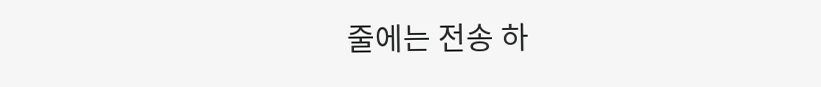줄에는 전송 하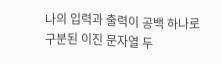나의 입력과 출력이 공백 하나로 구분된 이진 문자열 두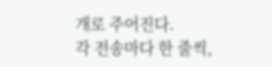개로 주어진다.
각 전송마다 한 줄씩,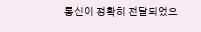통신이 정확히 전달되었으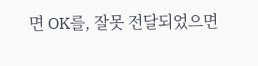면 OK를, 잘못 전달되었으면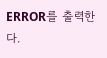ERROR를 출력한다.